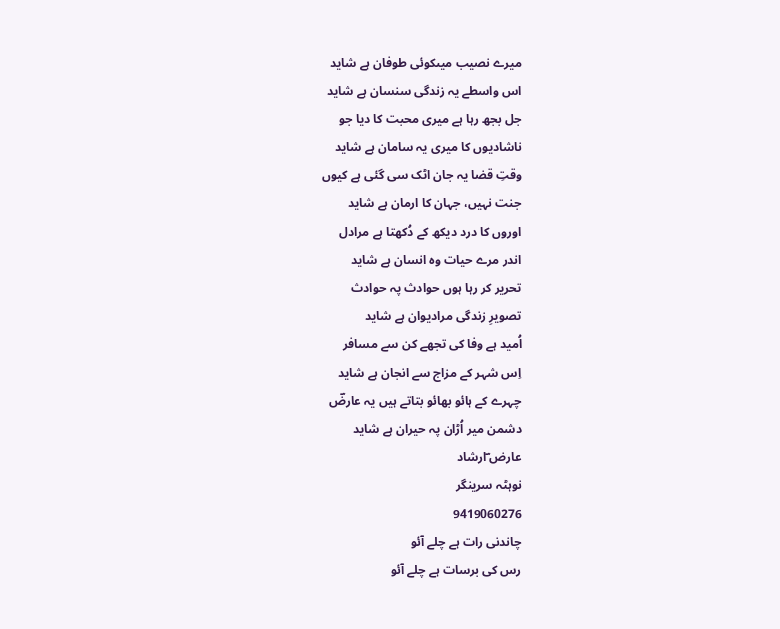میرے نصیب میںکوئی طوفان ہے شاید
اس واسطے یہ زندگی سنسان ہے شاید
جل بجھ رہا ہے میری محبت کا دیا جو
ناشادیوں کا میری یہ سامان ہے شاید
وقتِ قضا یہ جان اٹک سی گئی ہے کیوں
جنت نہیں، جہان کا ارمان ہے شاید
اوروں کا درد دیکھ کے دُکھتا ہے مرادل
اندر مرے حیات وہ انسان ہے شاید
تحریر کر رہا ہوں حوادث پہ حوادث
تصویرِ زندگی مرادیوان ہے شاید
اُمید ہے وفا کی تجھے کن سے مسافر
اِس شہر کے مزاج سے انجان ہے شاید
چہرے کے ہائو بھائو بتاتے ہیں یہ عارضؔ
دشمن میر اُڑان پہ حیران ہے شاید
عارض ؔارشاد
نوہٹہ سرینگر
9419060276
چاندنی رات ہے چلے آئو
رس کی برسات ہے چلے آئو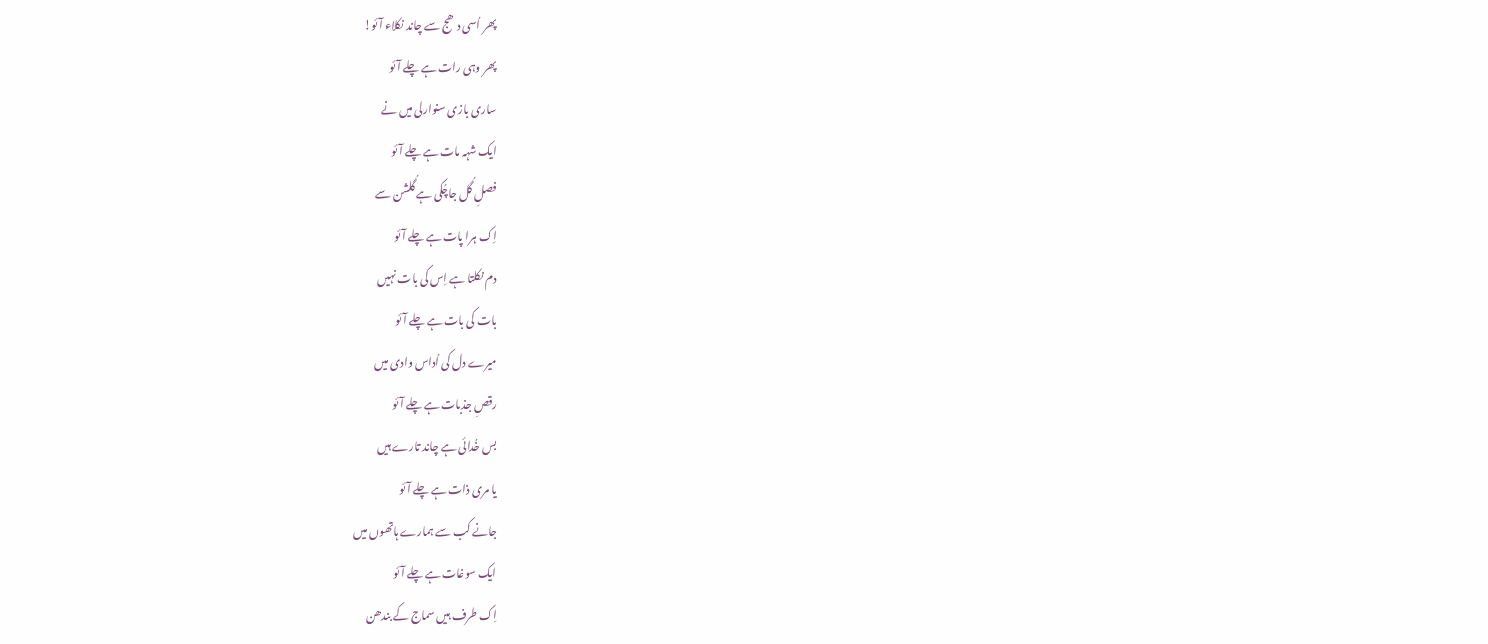پھر اُسی دھج سے چاند نکلاء آئو!
پھر وہی رات ہے چلے آئو
ساری بازی سنوارلی میں نے
ایک شہہ مات ہے چلے آئو
فصلِ گُل جاچُکی ہے گُلشن سے
اِک ہرا پات ہے چلے آئو
دم نکلتا ہے اِس کی بات نہیں
بات کی بات ہے چلے آئو
میرے دل کی اُداس وادی میں
رقصِ جذبات ہے چلے آئو
بس خُدائی ہے چاند تارے ہیں
یا مری ذات ہے چلے آئو
جانے کب سے ہمارے ہاتھوں میں
ایک سوغات ہے چلے آئو
اِک طرف ہیں سماج کے بندھن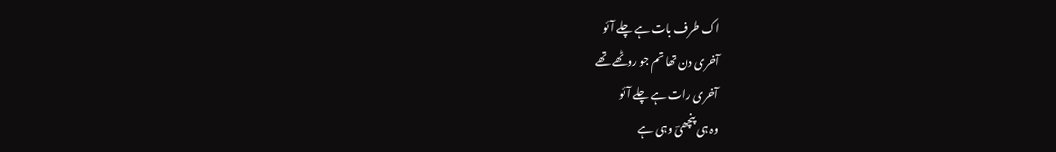اک طرف بات ہے چلے آئو
آخری دن تھا تم جو روٹھے تھے
آخری رات ہے چلے آئو
وہ ہی پنچھیؔ وہی ہے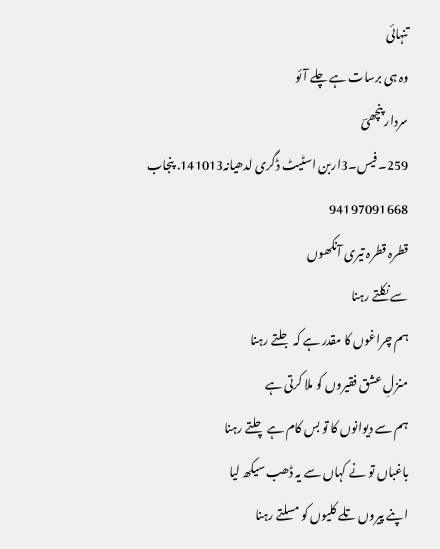تنہائی
وہ ہی برسات ہے چلے آئو
سردار پنچھیؔ
259۔ فیس۔3اربن اسٹیٹ ڈگری لدھیانہ141013. پنجاب
94197091668
قطرہ قطرہ تیری آنکھوں
سے نکلتے رہنا
ہم چراغوں کا مقدر ہے کہ جلتے رہنا
منزلِ عشق فقیروں کو ملا کرتی ہے
ہم سے دیوانوں کا تو بس کام ہے چلتے رہنا
باغباں تو نے کہاں سے یہ ڈھب سیکھ لیا
اپنے پیروں تلے کلیوں کو مسلتے رہنا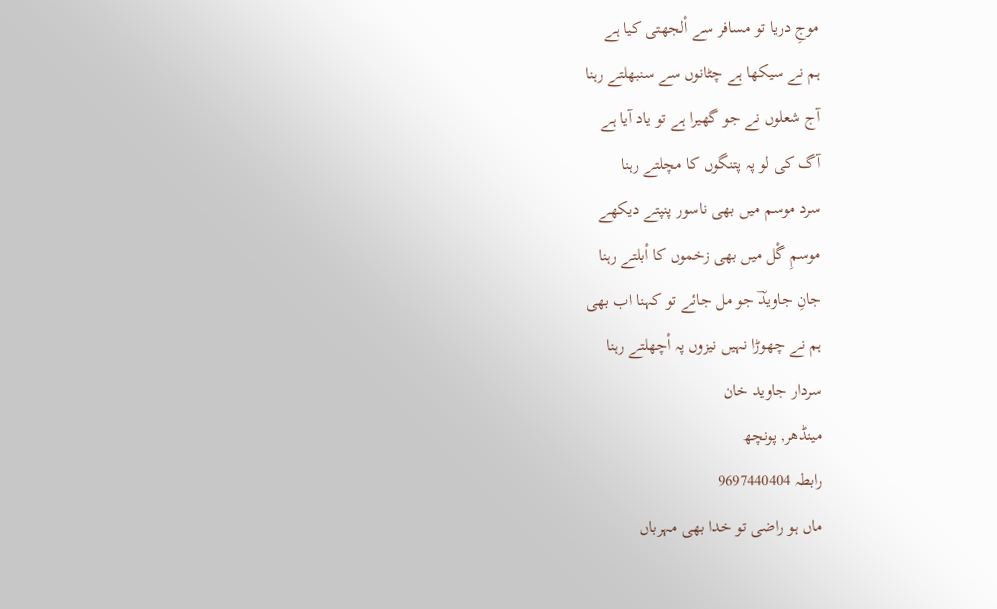موجِ دریا تو مسافر سے اْلجھتی کیا ہے
ہم نے سیکھا ہے چٹانوں سے سنبھلتے رہنا
آج شعلوں نے جو گھیرا ہے تو یاد آیا ہے
آگ کی لو پہ پتنگوں کا مچلتے رہنا
سرد موسم میں بھی ناسور پنپتے دیکھے
موسمِ گْل میں بھی زخموں کا اْبلتے رہنا
جانِ جاویدؔ جو مل جائے تو کہنا اب بھی
ہم نے چھوڑا نہیں نیزوں پہ اْچھلتے رہنا
سردار جاوید خان
مینڈھر, پونچھ
رابطہ 9697440404
ماں ہو راضی تو خدا بھی مہرباں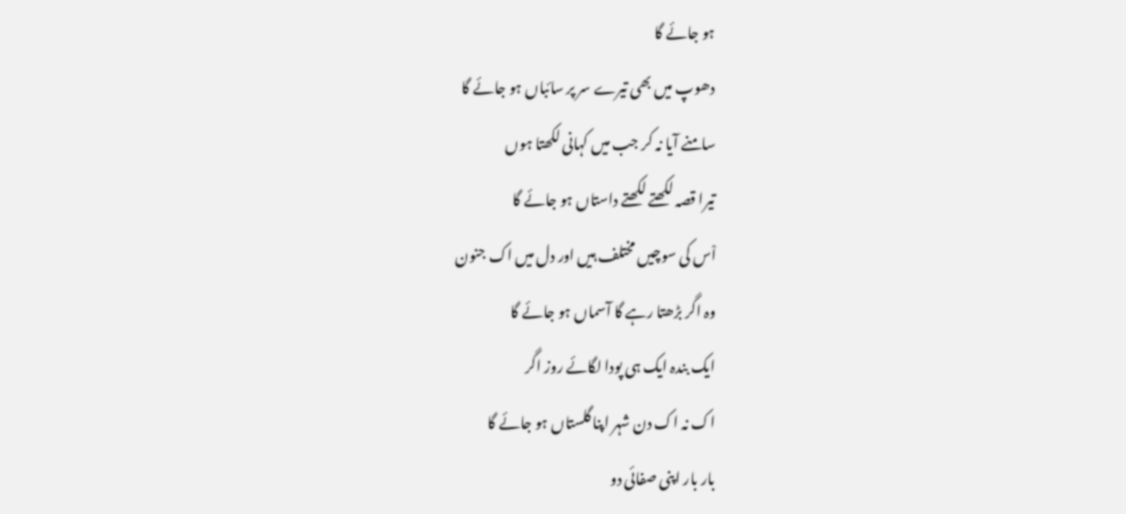ہو جائے گا
دھوپ میں بھی تیرے سر پر سائباں ہو جائے گا
سامنے آیا نہ کر جب میں کہانی لکھتا ہوں
تیرا قصہ لکھتے لکھتے داستاں ہو جائے گا
اْس کی سوچیں مختلف ہیں اور دل میں اک جنون
وہ اگر بڑھتا رہے گا آسماں ہو جائے گا
ایک بندہ ایک ہی پودا لگائے روز اگر
اک نہ اک دن شہر اپنا گلستاں ہو جائے گا
بار بار اپنی صفائی دو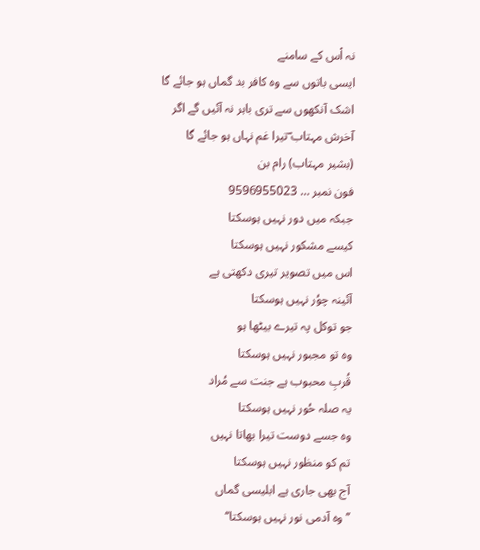نہ اْس کے سامنے
ایسی باتوں سے وہ کافر بد گماں ہو جائے گا
اشک آنکھوں سے تری باہر نہ آئیں گے اگر
آخرش مہتاب ؔتیرا غم نہاں ہو جائے گا
(بشیر مہتاب) رام بن
فون نمبر … 9596955023
جبکہ میں دور نہیں ہوسکتا
کیسے مشکور نہیں ہوسکتا
اس میں تصویر تیری دکھتی ہے
آئینہ چوُر نہیں ہوسکتا
جو توکل پہ تیرے بیٹھا ہو
وہ تو مجبور نہیں ہوسکتا
قُربِ محبوب ہے جنت سے مُراد
یہ صلہ حُور نہیں ہوسکتا
وہ جسے دوست تیرا بھاتا نہیں
تم کو منظور نہیں ہوسکتا
آج بھی جاری ہے ابلیسی گماں
’’وہ آدمی نور نہیں ہوسکتا‘‘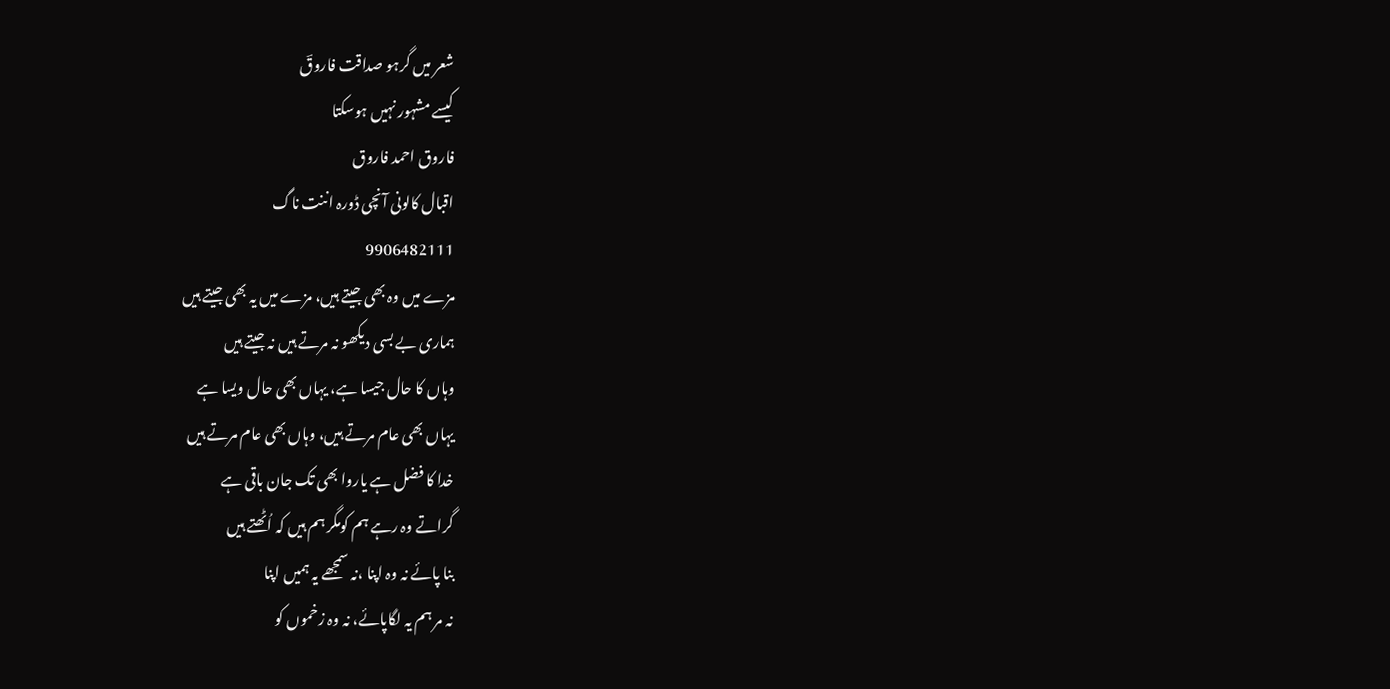شعر میں گرہو صداقت فاروقؔ
کیسے مشہور نہیں ہوسکتا
فاروق احمد فاروق
اقبال کالونی آنچی ڈورہ اننت ناگ
9906482111
مزے میں وہ بھی جیتے ہیں، مزے میں یہ بھی جیتے ہیں
ہماری بے بسی دیکھو نہ مرتے ہیں نہ جیتے ہیں
وہاں کا حال جیسا ہے، یہاں بھی حال ویسا ہے
یہاں بھی عام مرتے ہیں، وہاں بھی عام مرتے ہیں
خدا کا فضل ہے یاروا بھی تک جان باقی ہے
گراتے وہ رہے ہم کومگر ہم ہیں کہ اُٹھتے ہیں
بنا پائے نہ وہ اپنا ،نہ سمجھے یہ ہمیں اپنا
نہ مر ہم یہ لگاپائے، نہ وہ زخموں کو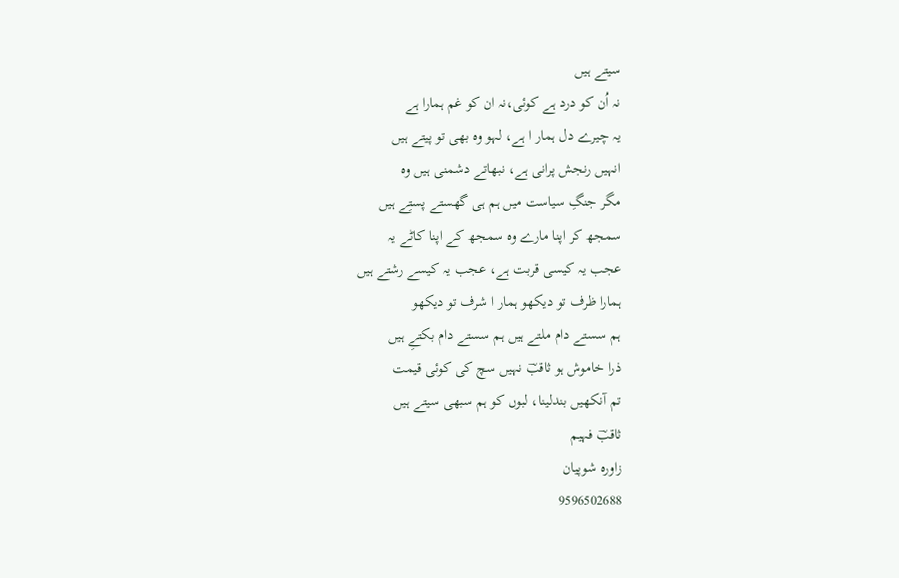سیتے ہیں
نہ اُن کو درد ہے کوئی،نہ ان کو غم ہمارا ہے
یہ چیرے دل ہمار ا ہے، لہو وہ بھی تو پیتے ہیں
انہیں رنجش پرانی ہے، نبھاتے دشمنی ہیں وہ
مگر جنگِ سیاست میں ہم ہی گھستے پستِے ہیں
سمجھ کر اپنا مارے وہ سمجھ کے اپنا کاٹے یہ
عجب یہ کیسی قربت ہے، عجب یہ کیسے رشتے ہیں
ہمارا ظرف تو دیکھو ہمار ا شرف تو دیکھو
ہم سستے دام ملتے ہیں ہم سستے دام بکتےِ ہیں
ذرا خاموش ہو ثاقبؔ نہیں سچ کی کوئی قیمت
تم آنکھیں بندلینا، لبوں کو ہم سبھی سیتے ہیں
ثاقبؔ فہیم
زاورہ شوپیان
9596502688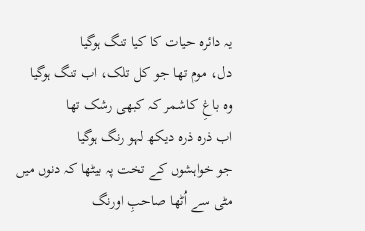یہ دائرہ حیات کا کیا تنگ ہوگیا
دل، موم تھا جو کل تلک، اب تنگ ہوگیا
وہ باغِ کاشمر کہ کبھی رشک تھا
اب ذرہ ذرہ دیکھ لہو رنگ ہوگیا
جو خواہشوں کے تخت پہ بیٹھا کہ دنوں میں
مٹی سے اُٹھا صاحبِ اورنگ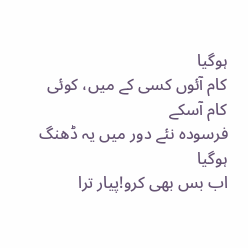ہوگیا
کام آئوں کسی کے میں، کوئی کام آسکے
فرسودہ نئے دور میں یہ ڈھنگ ہوگیا
اب بس بھی کرو!پیار ترا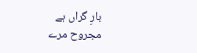بارِ گراں ہے
مجروح مرے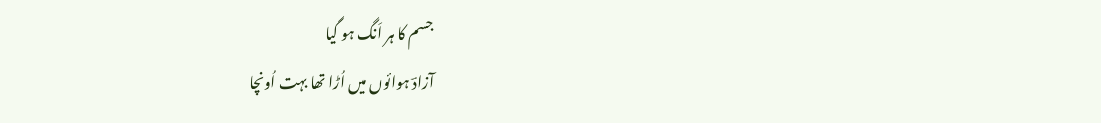جسم کا ہر اَنگ ہو گیا
آزادؔ ہوائوں میں اُڑا تھا بہت اُونچا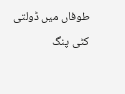طوفاں میں ڈولتی کٹی پنگ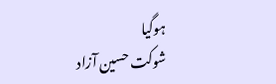ہوگیا
شوکت حسین آزاد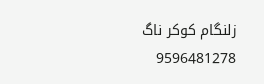زلنگام کوکر ناگ
9596481278